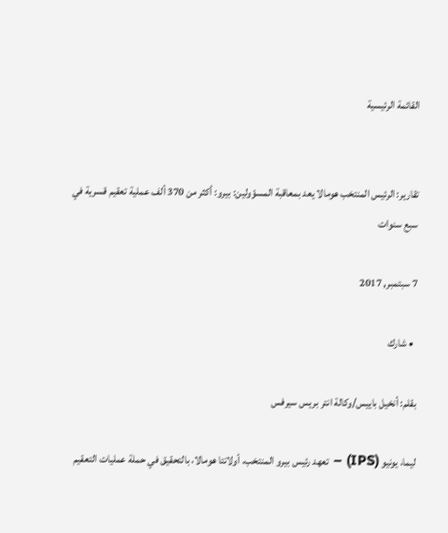القائمة الرئيسية


تقارير: الرئيس المنتخب هومالا يعد بمعاقبة المسؤولين: بيرو: أكثر من 370 ألف عملية تعقيم قسرية في سبع سنوات

7 سبتمبر, 2017

  • شارك

بقلم: أنخيل باييس/وكالة انتر بريس سيرفس

ليما، يونيو (IPS) – تعهد رئيس بيرو المنتخب، أولانتا هومالا، بالتحقيق في حملة عمليات التعقيم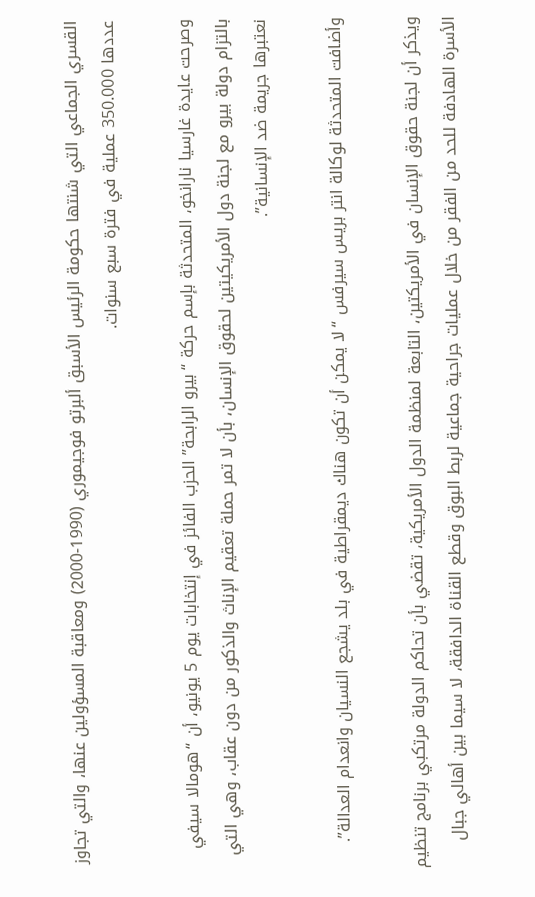القسري الجماعي التي شنتها حكومة الرئيس الأسبق ألبرتو فوجيموري (1990-2000) ومعاقبة المسؤولين عنها، والتي تجاوز عددها 350.000 عملية في فترة سبع سنوات.

وصرحت عايدة غارسيا نارانخو، المتحدثة بإسم حركة “بيرو الرابحة” الحزب الفائز في إنتخابات يوم 5 يونيو، أن “هومالا سيفي بالتزام دولة بيرو مع لجنة دول الأمريكيتين لحقوق الإنسان، بأن لا تمر حملة تعقيم الإناث والذكور من دون عقاب، وهي التي نعتبرها جريمة ضد الإنسانية”.

وأضافت المتحدثة لوكالة انتر بريس سيرفس “لا يمكن أن تكون هناك ديمقراطية في بلد يشجع النسيان وانعدام العدالة”.

ويذكر أن لجنة حقوق الإنسان في الأمريكتين، التابعة لمنظمة الدول الأمريكية، تقضي بأن تحاكم الدولة مرتكبي برنامج تنظيم الأسرة الهادفة للحد من الفقر من خلال عمليات جراحية جماعية لربط البوق وقطع القناة الدافقة، لا سيما بين أهالي جبال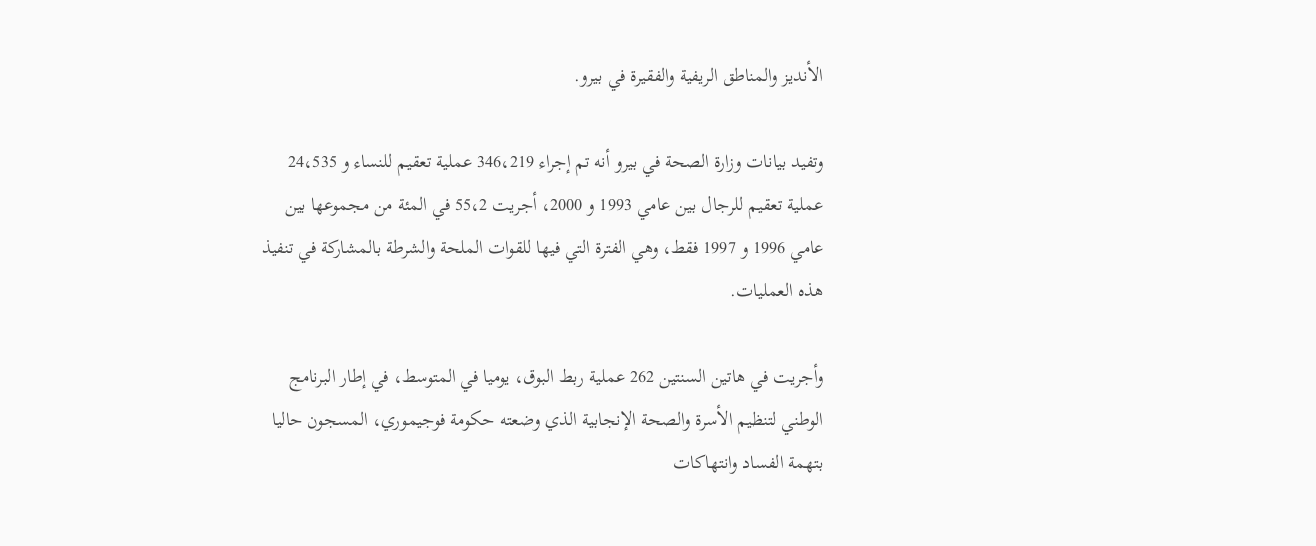الأنديز والمناطق الريفية والفقيرة في بيرو.

وتفيد بيانات وزارة الصحة في بيرو أنه تم إجراء 346،219 عملية تعقيم للنساء و 24،535 عملية تعقيم للرجال بين عامي 1993 و 2000، أجريت 55،2 في المئة من مجموعها بين عامي 1996 و 1997 فقط، وهي الفترة التي فيها للقوات الملحة والشرطة بالمشاركة في تنفيذ هذه العمليات.

وأجريت في هاتين السنتين 262 عملية ربط البوق، يوميا في المتوسط، في إطار البرنامج الوطني لتنظيم الأسرة والصحة الإنجابية الذي وضعته حكومة فوجيموري، المسجون حاليا بتهمة الفساد وانتهاكات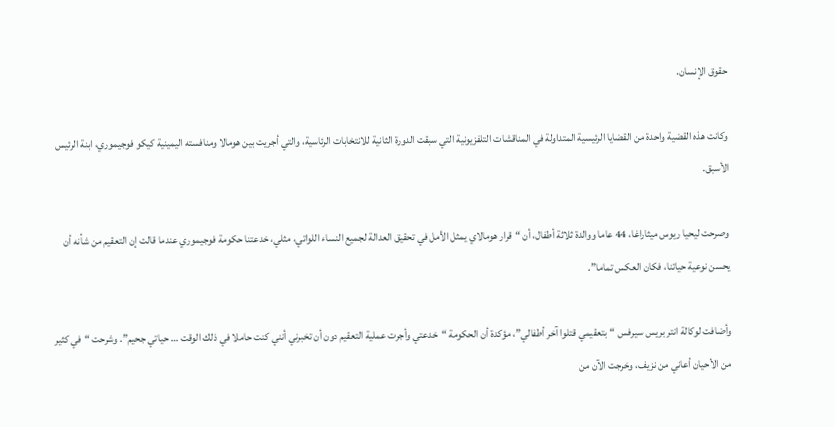حقوق الإنسان.

وكانت هذه القضية واحدة من القضايا الرئيسية المتداولة في المناقشات التلفزيونية التي سبقت الدورة الثانية للانتخابات الرئاسية، والتي أجريت بين هومالا ومنافسته اليمينية كيكو فوجيموري، ابنة الرئيس الأسبق.

وصرحت ليحيا ريوس ميثاراغا، 44 عاما ووالدة ثلاثة أطفال، أن “قرار هومالاي يمثل الأمل في تحقيق العدالة لجميع النساء اللواتي، مثلي، خدعتنا حكومة فوجيموري عندما قالت إن التعقيم من شأنه أن يحسن نوعية حياتنا، فكان العكس تماما”.

وأضافت لوكالة انتر بريس سيرفس “بتعقيمي قتلوا آخر أطفالي”، مؤكدة أن الحكومة “خدعتي وأجرت عملية التعقيم دون أن تخبرني أنني كنت حاملا في ذلك الوقت … حياتي جحيم”. وشرحت “في كثير من الأحيان أعاني من نزيف، وخرجت الآن من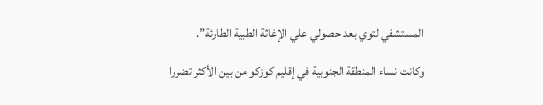المستشفي لتوي بعد حصولي علي الإغاثة الطبية الطارئة”.

وكانت نساء المنطقة الجنوبية في إقليم كوزكو من بين الأكثر تضررا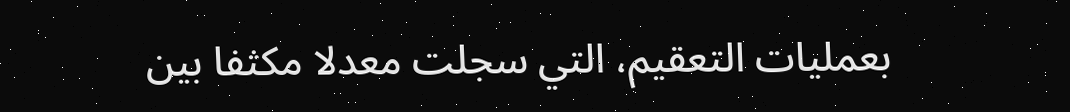بعمليات التعقيم، التي سجلت معدلا مكثفا بين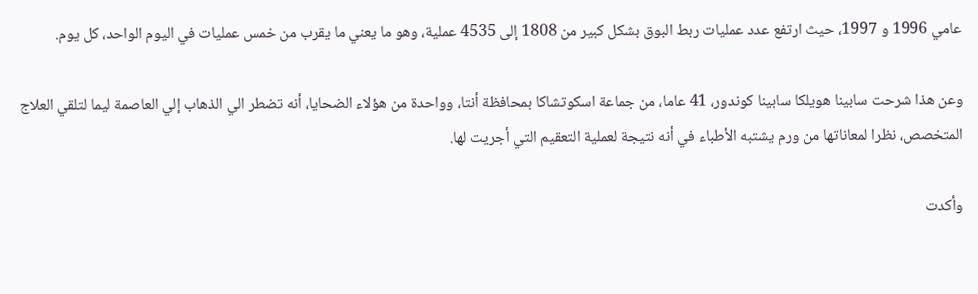عامي 1996 و 1997، حيث ارتفع عدد عمليات ربط البوق بشكل كبير من 1808 إلى 4535 عملية، وهو ما يعني ما يقرب من خمس عمليات في اليوم الواحد، كل يوم.

وعن هذا شرحت سابينا هويلكا سابينا كوندور، 41 عاما، من جماعة اسكوتشاكا بمحافظة أنتا، وواحدة من هؤلاء الضحايا، أنه تضطر الي الذهاب إلي العاصمة ليما لتلقي العلاج المتخصص، نظرا لمعاناتها من ورم يشتبه الأطباء في أنه نتيجة لعملية التعقيم التي أجريت لها.

وأكدت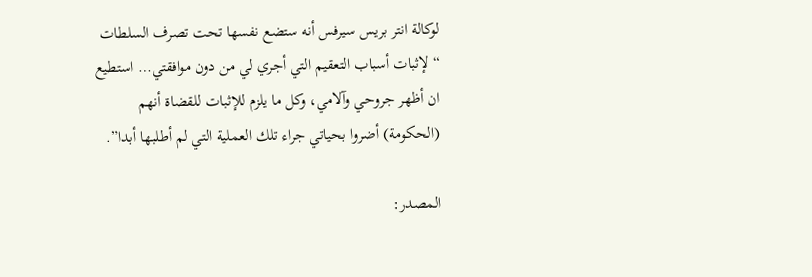لوكالة انتر بريس سيرفس أنه ستضع نفسها تحت تصرف السلطات “لإثبات أسباب التعقيم التي أجري لي من دون موافقتي… استطيع ان أظهر جروحي وآلامي، وكل ما يلزم للإثبات للقضاة أنهم (الحكومة) أضروا بحياتي جراء تلك العملية التي لم أطلبها أبدا”.

المصدر: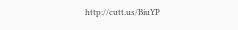http://cutt.us/BiuYP